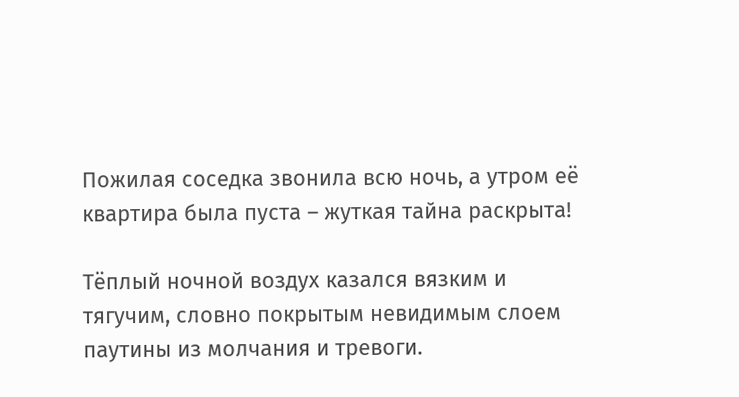Пожилая соседка звонила всю ночь, а утром её квартира была пуста – жуткая тайна раскрыта!

Тёплый ночной воздух казался вязким и тягучим, словно покрытым невидимым слоем паутины из молчания и тревоги.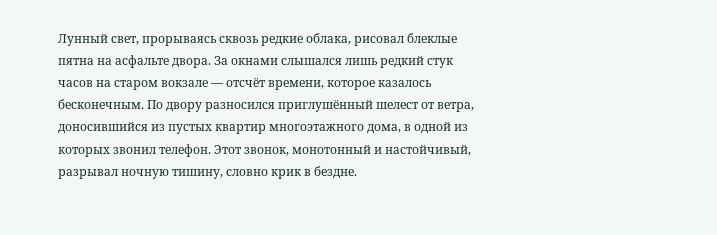Лунный свет, прорываясь сквозь редкие облака, рисовал блеклые пятна на асфальте двора. За окнами слышался лишь редкий стук часов на старом вокзале — отсчёт времени, которое казалось бесконечным. По двору разносился приглушённый шелест от ветра, доносившийся из пустых квартир многоэтажного дома, в одной из которых звонил телефон. Этот звонок, монотонный и настойчивый, разрывал ночную тишину, словно крик в бездне.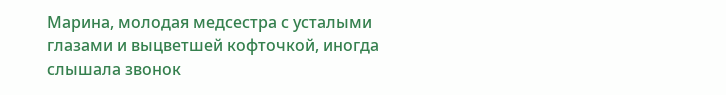Марина, молодая медсестра с усталыми глазами и выцветшей кофточкой, иногда слышала звонок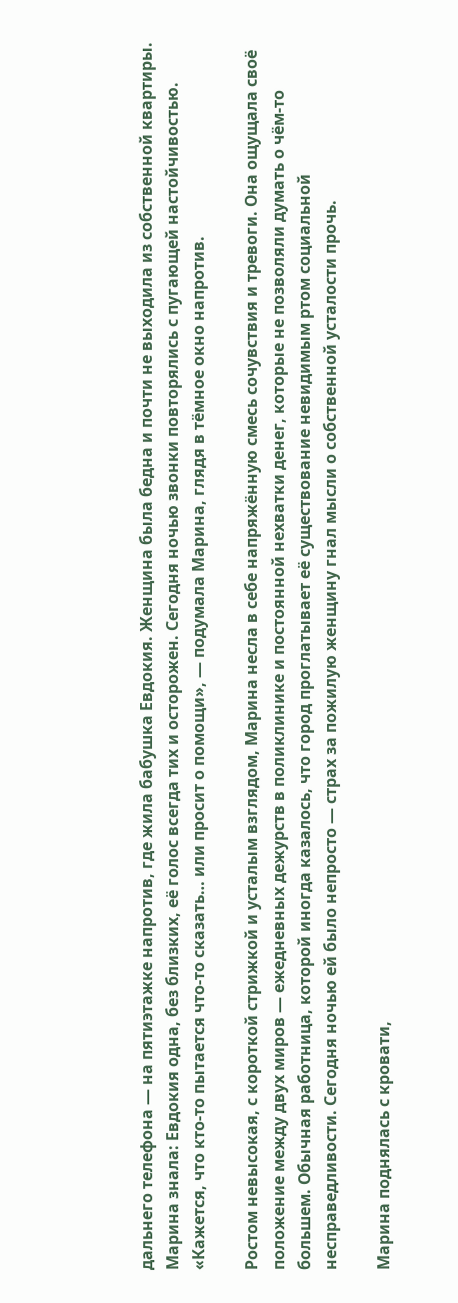дальнего телефона — на пятиэтажке напротив, где жила бабушка Евдокия. Женщина была бедна и почти не выходила из собственной квартиры. Марина знала: Евдокия одна, без близких, её голос всегда тих и осторожен. Сегодня ночью звонки повторялись с пугающей настойчивостью. «Кажется, что кто-то пытается что-то сказать… или просит о помощи», — подумала Марина, глядя в тёмное окно напротив.

Ростом невысокая, с короткой стрижкой и усталым взглядом, Марина несла в себе напряжённую смесь сочувствия и тревоги. Она ощущала своё положение между двух миров — ежедневных дежурств в поликлинике и постоянной нехватки денег, которые не позволяли думать о чём-то большем. Обычная работница, которой иногда казалось, что город проглатывает её существование невидимым ртом социальной несправедливости. Сегодня ночью ей было непросто — страх за пожилую женщину гнал мысли о собственной усталости прочь.

Марина поднялась с кровати,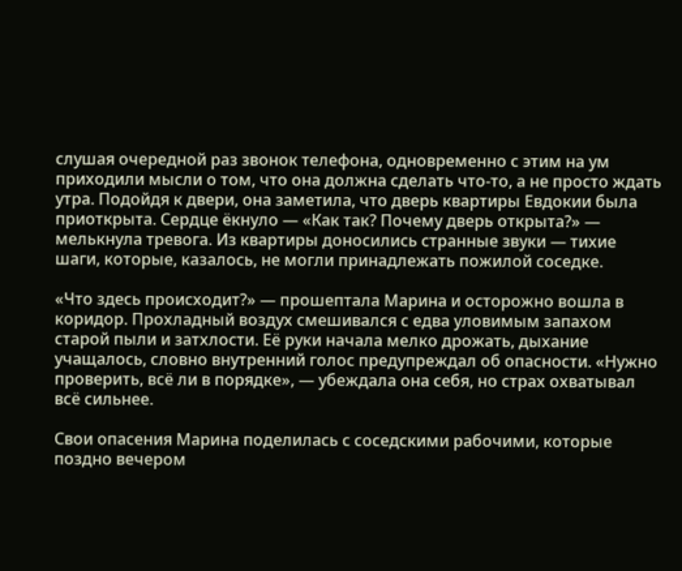слушая очередной раз звонок телефона, одновременно с этим на ум приходили мысли о том, что она должна сделать что-то, а не просто ждать утра. Подойдя к двери, она заметила, что дверь квартиры Евдокии была приоткрыта. Сердце ёкнуло — «Как так? Почему дверь открыта?» — мелькнула тревога. Из квартиры доносились странные звуки — тихие шаги, которые, казалось, не могли принадлежать пожилой соседке.

«Что здесь происходит?» — прошептала Марина и осторожно вошла в коридор. Прохладный воздух смешивался с едва уловимым запахом старой пыли и затхлости. Её руки начала мелко дрожать, дыхание учащалось, словно внутренний голос предупреждал об опасности. «Нужно проверить, всё ли в порядке», — убеждала она себя, но страх охватывал всё сильнее.

Свои опасения Марина поделилась с соседскими рабочими, которые поздно вечером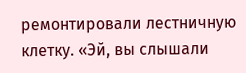ремонтировали лестничную клетку. «Эй, вы слышали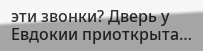эти звонки? Дверь у Евдокии приоткрыта…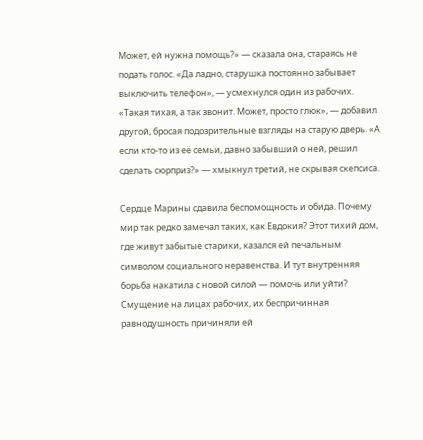Может, ей нужна помощь?» — сказала она, стараясь не подать голос. «Да ладно, старушка постоянно забывает выключить телефон», — усмехнулся один из рабочих. «Такая тихая, а так звонит. Может, просто глюк», — добавил другой, бросая подозрительные взгляды на старую дверь. «А если кто-то из её семьи, давно забывший о ней, решил сделать сюрприз?» — хмыкнул третий, не скрывая скепсиса.

Сердце Марины сдавила беспомощность и обида. Почему мир так редко замечал таких, как Евдокия? Этот тихий дом, где живут забытые старики, казался ей печальным символом социального неравенства. И тут внутренняя борьба накатила с новой силой — помочь или уйти? Смущение на лицах рабочих, их беспричинная равнодушность причиняли ей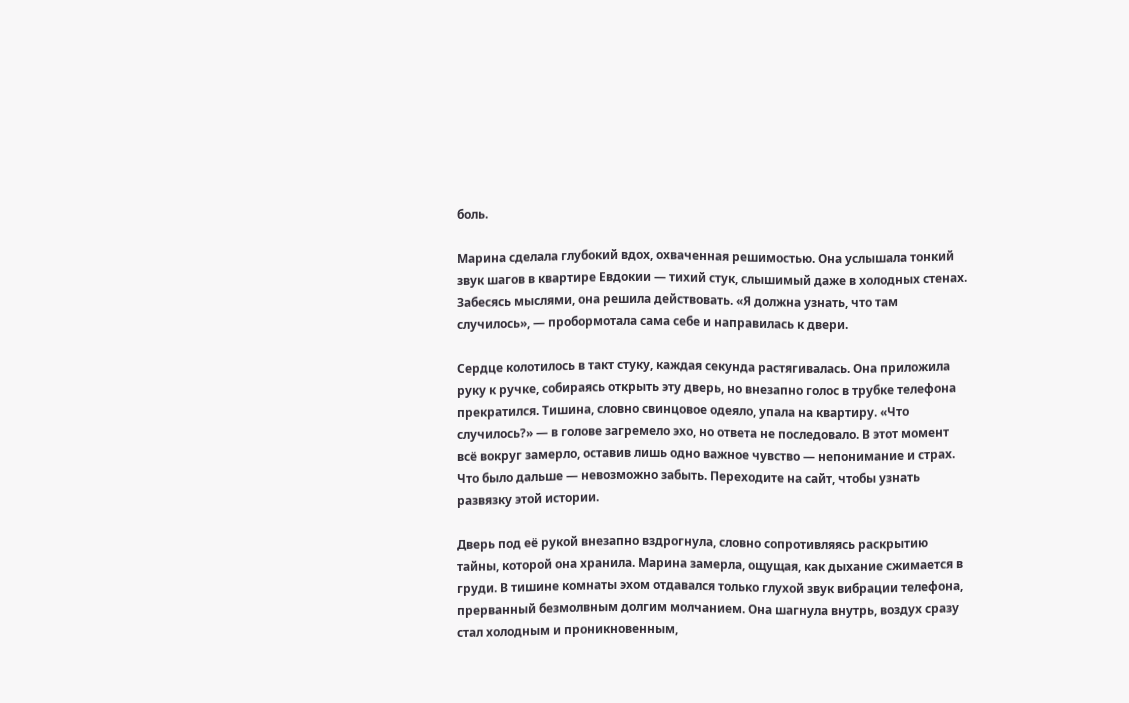боль.

Марина сделала глубокий вдох, охваченная решимостью. Она услышала тонкий звук шагов в квартире Евдокии — тихий стук, слышимый даже в холодных стенах. Забесясь мыслями, она решила действовать. «Я должна узнать, что там случилось», — пробормотала сама себе и направилась к двери.

Сердце колотилось в такт стуку, каждая секунда растягивалась. Она приложила руку к ручке, собираясь открыть эту дверь, но внезапно голос в трубке телефона прекратился. Тишина, словно свинцовое одеяло, упала на квартиру. «Что случилось?» — в голове загремело эхо, но ответа не последовало. В этот момент всё вокруг замерло, оставив лишь одно важное чувство — непонимание и страх. Что было дальше — невозможно забыть. Переходите на сайт, чтобы узнать развязку этой истории.

Дверь под её рукой внезапно вздрогнула, словно сопротивляясь раскрытию тайны, которой она хранила. Марина замерла, ощущая, как дыхание сжимается в груди. В тишине комнаты эхом отдавался только глухой звук вибрации телефона, прерванный безмолвным долгим молчанием. Она шагнула внутрь, воздух сразу стал холодным и проникновенным,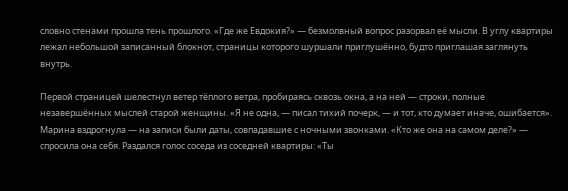словно стенами прошла тень прошлого. «Где же Евдокия?» — безмолвный вопрос разорвал её мысли. В углу квартиры лежал небольшой записанный блокнот, страницы которого шуршали приглушённо, будто приглашая заглянуть внутрь.

Первой страницей шелестнул ветер тёплого ветра, пробираясь сквозь окна, а на ней — строки, полные незавершённых мыслей старой женщины. «Я не одна, — писал тихий почерк, — и тот, кто думает иначе, ошибается». Марина вздрогнула — на записи были даты, совпадавшие с ночными звонками. «Кто же она на самом деле?» — спросила она себя. Раздался голос соседа из соседней квартиры: «Ты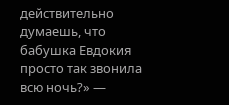действительно думаешь, что бабушка Евдокия просто так звонила всю ночь?» —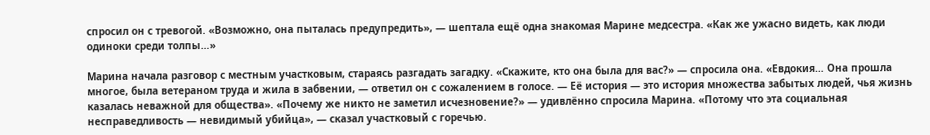спросил он с тревогой. «Возможно, она пыталась предупредить», — шептала ещё одна знакомая Марине медсестра. «Как же ужасно видеть, как люди одиноки среди толпы…»

Марина начала разговор с местным участковым, стараясь разгадать загадку. «Скажите, кто она была для вас?» — спросила она. «Евдокия… Она прошла многое, была ветераном труда и жила в забвении, — ответил он с сожалением в голосе. — Её история — это история множества забытых людей, чья жизнь казалась неважной для общества». «Почему же никто не заметил исчезновение?» — удивлённо спросила Марина. «Потому что эта социальная несправедливость — невидимый убийца», — сказал участковый с горечью.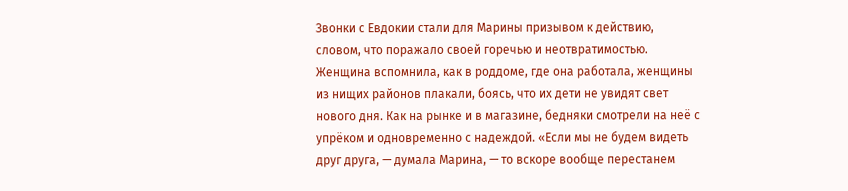Звонки с Евдокии стали для Марины призывом к действию, словом, что поражало своей горечью и неотвратимостью. Женщина вспомнила, как в роддоме, где она работала, женщины из нищих районов плакали, боясь, что их дети не увидят свет нового дня. Как на рынке и в магазине, бедняки смотрели на неё с упрёком и одновременно с надеждой. «Если мы не будем видеть друг друга, — думала Марина, — то вскоре вообще перестанем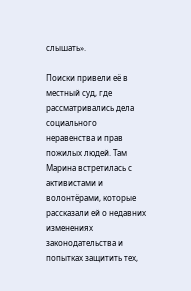слышать».

Поиски привели её в местный суд, где рассматривались дела социального неравенства и прав пожилых людей. Там Марина встретилась с активистами и волонтёрами, которые рассказали ей о недавних изменениях законодательства и попытках защитить тех,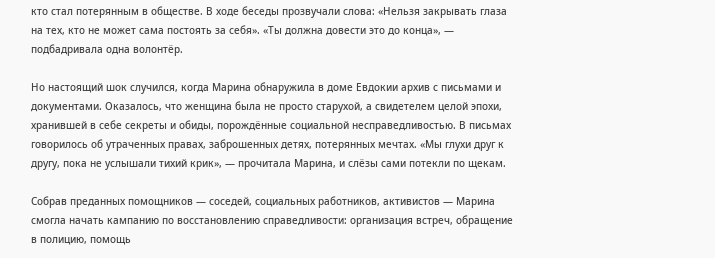кто стал потерянным в обществе. В ходе беседы прозвучали слова: «Нельзя закрывать глаза на тех, кто не может сама постоять за себя». «Ты должна довести это до конца», — подбадривала одна волонтёр.

Но настоящий шок случился, когда Марина обнаружила в доме Евдокии архив с письмами и документами. Оказалось, что женщина была не просто старухой, а свидетелем целой эпохи, хранившей в себе секреты и обиды, порождённые социальной несправедливостью. В письмах говорилось об утраченных правах, заброшенных детях, потерянных мечтах. «Мы глухи друг к другу, пока не услышали тихий крик», — прочитала Марина, и слёзы сами потекли по щекам.

Собрав преданных помощников — соседей, социальных работников, активистов — Марина смогла начать кампанию по восстановлению справедливости: организация встреч, обращение в полицию, помощь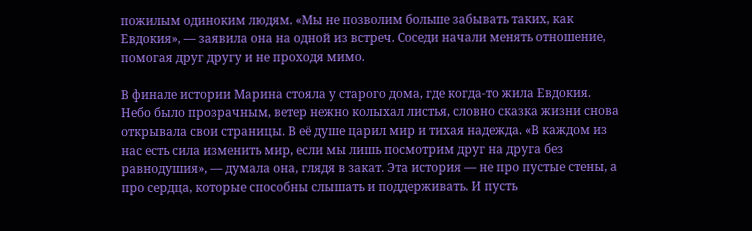пожилым одиноким людям. «Мы не позволим больше забывать таких, как Евдокия», — заявила она на одной из встреч. Соседи начали менять отношение, помогая друг другу и не проходя мимо.

В финале истории Марина стояла у старого дома, где когда-то жила Евдокия. Небо было прозрачным, ветер нежно колыхал листья, словно сказка жизни снова открывала свои страницы. В её душе царил мир и тихая надежда. «В каждом из нас есть сила изменить мир, если мы лишь посмотрим друг на друга без равнодушия», — думала она, глядя в закат. Эта история — не про пустые стены, а про сердца, которые способны слышать и поддерживать. И пусть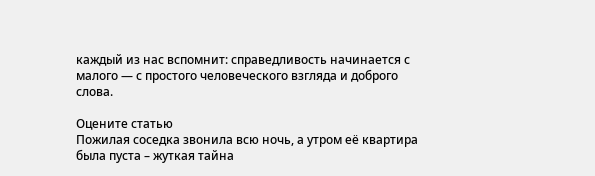каждый из нас вспомнит: справедливость начинается с малого — с простого человеческого взгляда и доброго слова.

Оцените статью
Пожилая соседка звонила всю ночь, а утром её квартира была пуста – жуткая тайна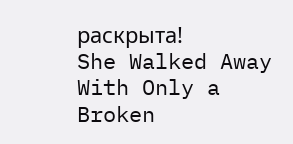раскрыта!
She Walked Away With Only a Broken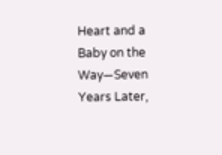Heart and a Baby on the Way—Seven Years Later,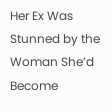Her Ex Was Stunned by the Woman She’d Become